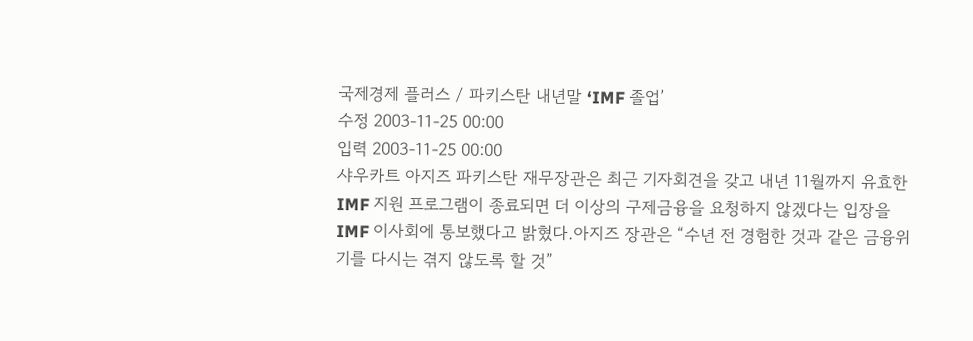국제경제 플러스 / 파키스탄 내년말 ‘IMF 졸업’
수정 2003-11-25 00:00
입력 2003-11-25 00:00
샤우카트 아지즈 파키스탄 재무장관은 최근 기자회견을 갖고 내년 11월까지 유효한 IMF 지원 프로그램이 종료되면 더 이상의 구제금융을 요청하지 않겠다는 입장을 IMF 이사회에 통보했다고 밝혔다.아지즈 장관은 “수년 전 경험한 것과 같은 금융위기를 다시는 겪지 않도록 할 것”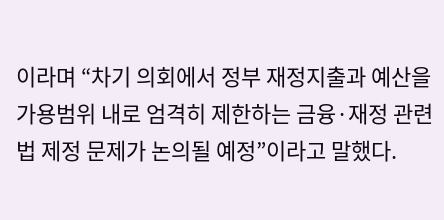이라며 “차기 의회에서 정부 재정지출과 예산을 가용범위 내로 엄격히 제한하는 금융·재정 관련법 제정 문제가 논의될 예정”이라고 말했다.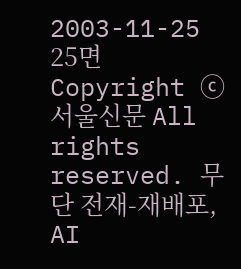2003-11-25 25면
Copyright ⓒ 서울신문 All rights reserved. 무단 전재-재배포, AI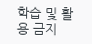학습 및 활용 금지